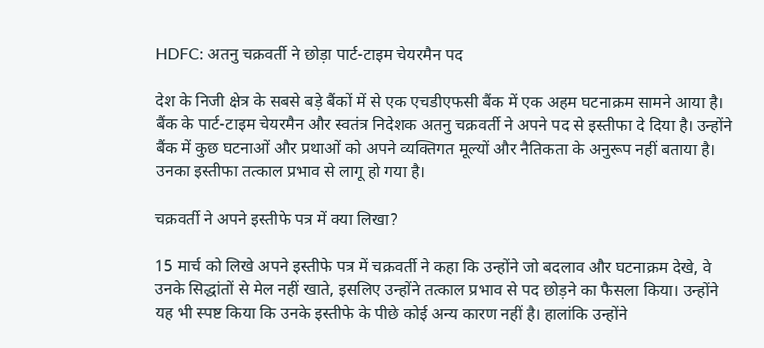HDFC: अतनु चक्रवर्ती ने छोड़ा पार्ट-टाइम चेयरमैन पद

देश के निजी क्षेत्र के सबसे बड़े बैंकों में से एक एचडीएफसी बैंक में एक अहम घटनाक्रम सामने आया है। बैंक के पार्ट-टाइम चेयरमैन और स्वतंत्र निदेशक अतनु चक्रवर्ती ने अपने पद से इस्तीफा दे दिया है। उन्होंने बैंक में कुछ घटनाओं और प्रथाओं को अपने व्यक्तिगत मूल्यों और नैतिकता के अनुरूप नहीं बताया है। उनका इस्तीफा तत्काल प्रभाव से लागू हो गया है।

चक्रवर्ती ने अपने इस्तीफे पत्र में क्या लिखा?

15 मार्च को लिखे अपने इस्तीफे पत्र में चक्रवर्ती ने कहा कि उन्होंने जो बदलाव और घटनाक्रम देखे, वे उनके सिद्धांतों से मेल नहीं खाते, इसलिए उन्होंने तत्काल प्रभाव से पद छोड़ने का फैसला किया। उन्होंने यह भी स्पष्ट किया कि उनके इस्तीफे के पीछे कोई अन्य कारण नहीं है। हालांकि उन्होंने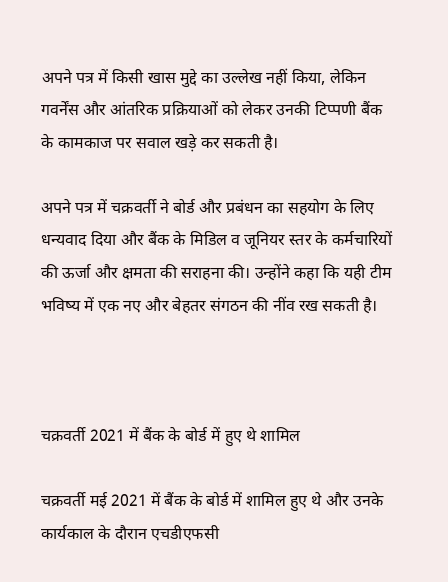अपने पत्र में किसी खास मुद्दे का उल्लेख नहीं किया, लेकिन गवर्नेंस और आंतरिक प्रक्रियाओं को लेकर उनकी टिप्पणी बैंक के कामकाज पर सवाल खड़े कर सकती है।

अपने पत्र में चक्रवर्ती ने बोर्ड और प्रबंधन का सहयोग के लिए धन्यवाद दिया और बैंक के मिडिल व जूनियर स्तर के कर्मचारियों की ऊर्जा और क्षमता की सराहना की। उन्होंने कहा कि यही टीम भविष्य में एक नए और बेहतर संगठन की नींव रख सकती है।



चक्रवर्ती 2021 में बैंक के बोर्ड में हुए थे शामिल

चक्रवर्ती मई 2021 में बैंक के बोर्ड में शामिल हुए थे और उनके कार्यकाल के दौरान एचडीएफसी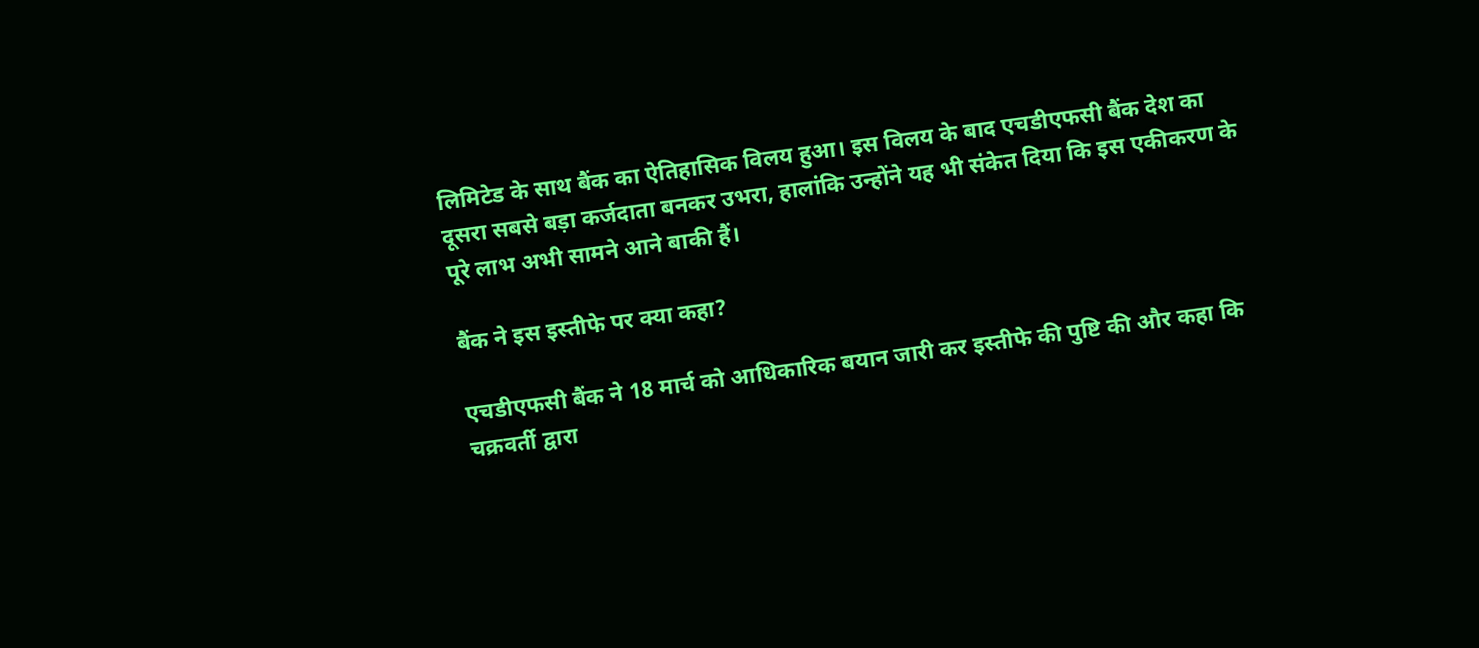लिमिटेड के साथ बैंक का ऐतिहासिक विलय हुआ। इस विलय के बाद एचडीएफसी बैंक देश का दूसरा सबसे बड़ा कर्जदाता बनकर उभरा, हालांकि उन्होंने यह भी संकेत दिया कि इस एकीकरण के पूरे लाभ अभी सामने आने बाकी हैं।

बैंक ने इस इस्तीफे पर क्या कहा?

एचडीएफसी बैंक ने 18 मार्च को आधिकारिक बयान जारी कर इस्तीफे की पुष्टि की और कहा कि चक्रवर्ती द्वारा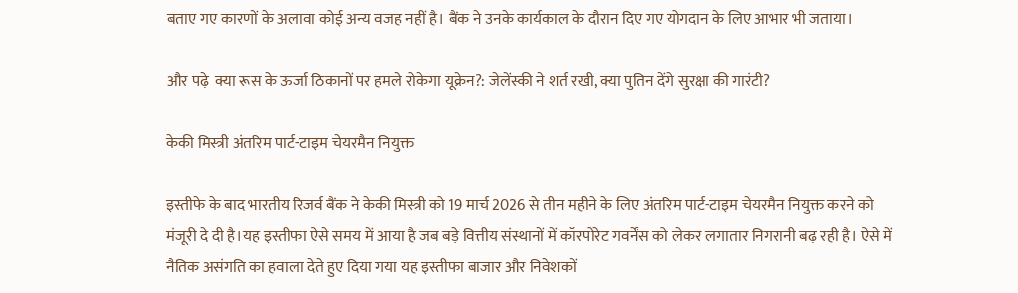बताए गए कारणों के अलावा कोई अन्य वजह नहीं है। बैंक ने उनके कार्यकाल के दौरान दिए गए योगदान के लिए आभार भी जताया।

और पढ़े  क्या रूस के ऊर्जा ठिकानों पर हमले रोकेगा यूक्रेन?: जेलेंस्की ने शर्त रखी, क्या पुतिन देंगे सुरक्षा की गारंटी?

केकी मिस्त्री अंतरिम पार्ट-टाइम चेयरमैन नियुक्त

इस्तीफे के बाद भारतीय रिजर्व बैंक ने केकी मिस्त्री को 19 मार्च 2026 से तीन महीने के लिए अंतरिम पार्ट-टाइम चेयरमैन नियुक्त करने को मंजूरी दे दी है।यह इस्तीफा ऐसे समय में आया है जब बड़े वित्तीय संस्थानों में कॉरपोरेट गवर्नेंस को लेकर लगातार निगरानी बढ़ रही है। ऐसे में नैतिक असंगति का हवाला देते हुए दिया गया यह इस्तीफा बाजार और निवेशकों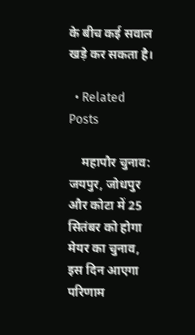के बीच कई सवाल खड़े कर सकता है।

  • Related Posts

    महापौर चुनाव: जयपुर, जोधपुर और कोटा में 25 सितंबर को होगा मेयर का चुनाव, इस दिन आएगा परिणाम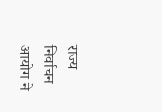राज्य निर्वाचन आयोग ने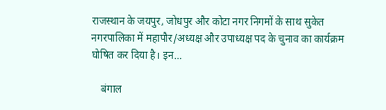राजस्थान के जयपुर, जोधपुर और कोटा नगर निगमों के साथ सुकेत नगरपालिका में महापौर/अध्यक्ष और उपाध्यक्ष पद के चुनाव का कार्यक्रम घोषित कर दिया है। इन…

    बंगाल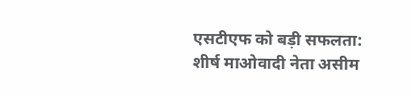एसटीएफ को बड़ी सफलता: शीर्ष माओवादी नेता असीम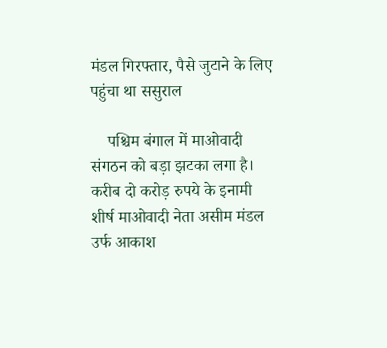मंडल गिरफ्तार, पैसे जुटाने के लिए पहुंचा था ससुराल

    पश्चिम बंगाल में माओवादी संगठन को बड़ा झटका लगा है। करीब दो करोड़ रुपये के इनामी शीर्ष माओवादी नेता असीम मंडल उर्फ आकाश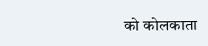को कोलकाता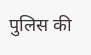पुलिस की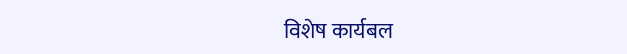विशेष कार्यबल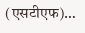(एसटीएफ)…